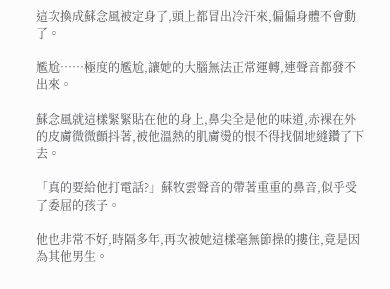這次換成蘇念風被定身了,頭上都冒出冷汗來,偏偏身體不會動了。

尷尬……極度的尷尬,讓她的大腦無法正常運轉,連聲音都發不出來。

蘇念風就這樣緊緊貼在他的身上,鼻尖全是他的味道,赤裸在外的皮膚微微顫抖著,被他溫熱的肌膚燙的恨不得找個地縫鑽了下去。

「真的要給他打電話?」蘇牧雲聲音的帶著重重的鼻音,似乎受了委屈的孩子。

他也非常不好,時隔多年,再次被她這樣毫無節操的摟住,竟是因為其他男生。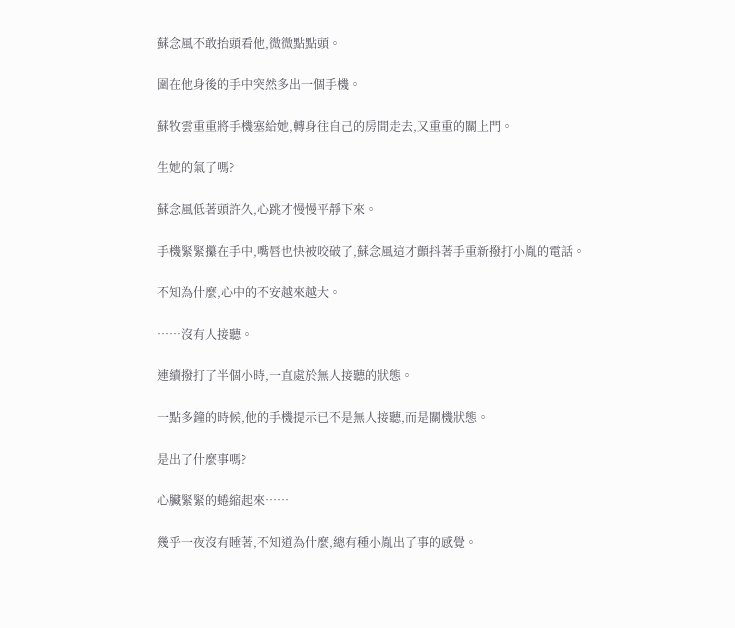蘇念風不敢抬頭看他,微微點點頭。

圍在他身後的手中突然多出一個手機。

蘇牧雲重重將手機塞給她,轉身往自己的房間走去,又重重的關上門。

生她的氣了嗎?

蘇念風低著頭許久,心跳才慢慢平靜下來。

手機緊緊攥在手中,嘴唇也快被咬破了,蘇念風這才顫抖著手重新撥打小胤的電話。

不知為什麼,心中的不安越來越大。

……沒有人接聽。

連續撥打了半個小時,一直處於無人接聽的狀態。

一點多鐘的時候,他的手機提示已不是無人接聽,而是關機狀態。

是出了什麼事嗎?

心臟緊緊的蜷縮起來……

幾乎一夜沒有睡著,不知道為什麼,總有種小胤出了事的感覺。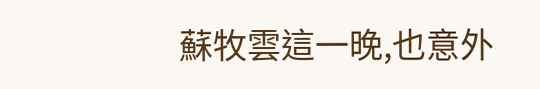蘇牧雲這一晚,也意外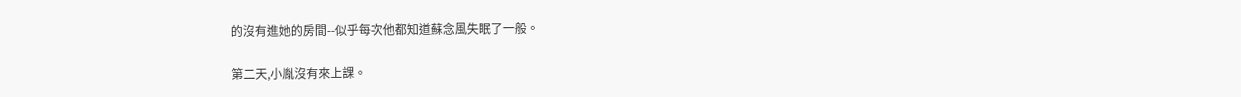的沒有進她的房間--似乎每次他都知道蘇念風失眠了一般。

第二天,小胤沒有來上課。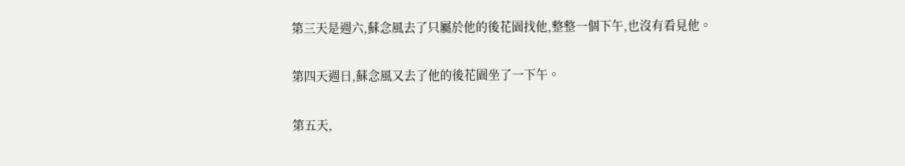第三天是週六,蘇念風去了只屬於他的後花園找他,整整一個下午,也沒有看見他。

第四天週日,蘇念風又去了他的後花園坐了一下午。

第五天,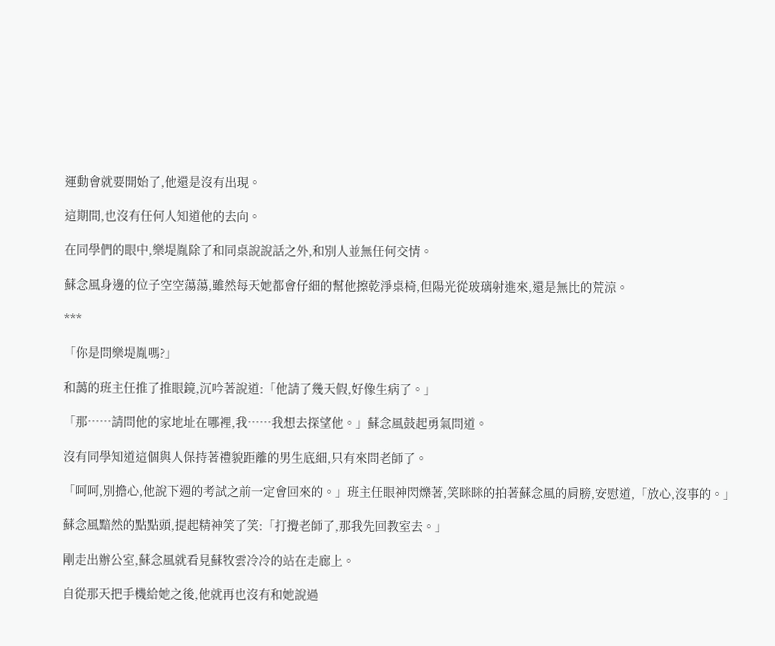運動會就要開始了,他還是沒有出現。

這期間,也沒有任何人知道他的去向。

在同學們的眼中,樂堤胤除了和同桌說說話之外,和別人並無任何交情。

蘇念風身邊的位子空空蕩蕩,雖然每天她都會仔細的幫他擦乾淨桌椅,但陽光從玻璃射進來,還是無比的荒涼。

***

「你是問樂堤胤嗎?」

和藹的班主任推了推眼鏡,沉吟著說道:「他請了幾天假,好像生病了。」

「那……請問他的家地址在哪裡,我……我想去探望他。」蘇念風鼓起勇氣問道。

沒有同學知道這個與人保持著禮貌距離的男生底細,只有來問老師了。

「呵呵,別擔心,他說下週的考試之前一定會回來的。」班主任眼神閃爍著,笑眯眯的拍著蘇念風的肩膀,安慰道,「放心,沒事的。」

蘇念風黯然的點點頭,提起精神笑了笑:「打攪老師了,那我先回教室去。」

剛走出辦公室,蘇念風就看見蘇牧雲冷冷的站在走廊上。

自從那天把手機給她之後,他就再也沒有和她說過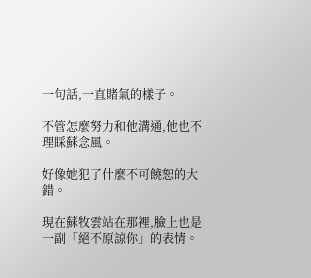一句話,一直賭氣的樣子。

不管怎麼努力和他溝通,他也不理睬蘇念風。

好像她犯了什麼不可饒恕的大錯。

現在蘇牧雲站在那裡,臉上也是一副「絕不原諒你」的表情。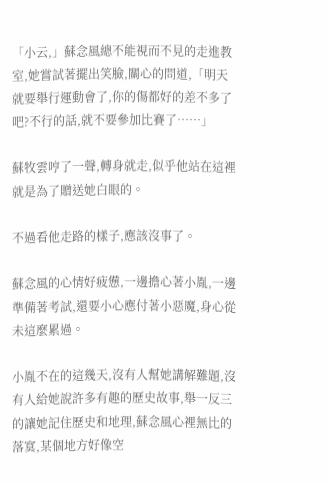「小云,」蘇念風總不能視而不見的走進教室,她嘗試著擺出笑臉,關心的問道,「明天就要舉行運動會了,你的傷都好的差不多了吧?不行的話,就不要參加比賽了……」

蘇牧雲哼了一聲,轉身就走,似乎他站在這裡就是為了贈送她白眼的。

不過看他走路的樣子,應該沒事了。

蘇念風的心情好疲憊,一邊擔心著小胤,一邊準備著考試,還要小心應付著小惡魔,身心從未這麼累過。

小胤不在的這幾天,沒有人幫她講解難題,沒有人給她說許多有趣的歷史故事,舉一反三的讓她記住歷史和地理,蘇念風心裡無比的落寞,某個地方好像空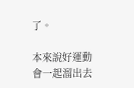了。

本來說好運動會一起溜出去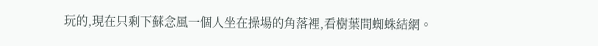玩的,現在只剩下蘇念風一個人坐在操場的角落裡,看樹葉間蜘蛛結網。